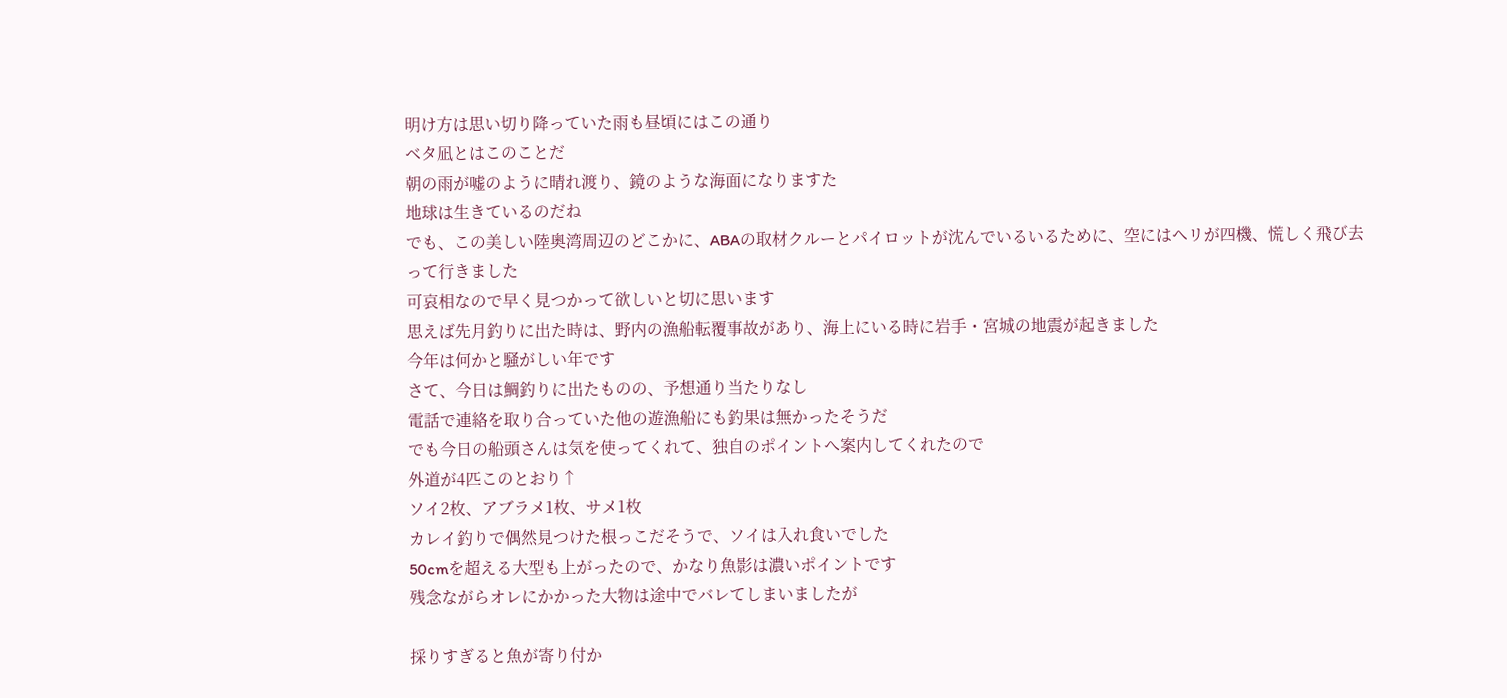明け方は思い切り降っていた雨も昼頃にはこの通り
ベタ凪とはこのことだ
朝の雨が嘘のように晴れ渡り、鏡のような海面になりますた
地球は生きているのだね
でも、この美しい陸奥湾周辺のどこかに、ABAの取材クルーとパイロットが沈んでいるいるために、空にはヘリが四機、慌しく飛び去って行きました
可哀相なので早く見つかって欲しいと切に思います
思えば先月釣りに出た時は、野内の漁船転覆事故があり、海上にいる時に岩手・宮城の地震が起きました
今年は何かと騒がしい年です
さて、今日は鯛釣りに出たものの、予想通り当たりなし
電話で連絡を取り合っていた他の遊漁船にも釣果は無かったそうだ
でも今日の船頭さんは気を使ってくれて、独自のポイントへ案内してくれたので
外道が4匹このとおり↑
ソイ2枚、アブラメ1枚、サメ1枚
カレイ釣りで偶然見つけた根っこだそうで、ソイは入れ食いでした
50cmを超える大型も上がったので、かなり魚影は濃いポイントです
残念ながらオレにかかった大物は途中でバレてしまいましたが

採りすぎると魚が寄り付か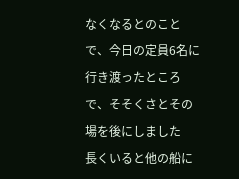なくなるとのことで、今日の定員6名に行き渡ったところで、そそくさとその場を後にしました
長くいると他の船に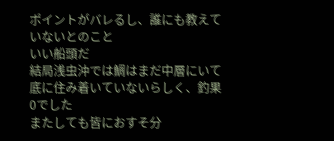ポイントがバレるし、誰にも教えていないとのこと
いい船頭だ
結局浅虫沖では鯛はまだ中層にいて底に住み着いていないらしく、釣果0でした
またしても皆におすそ分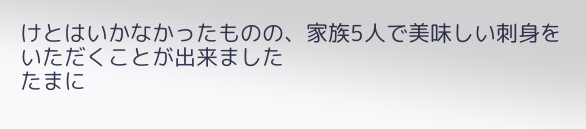けとはいかなかったものの、家族5人で美味しい刺身をいただくことが出来ました
たまに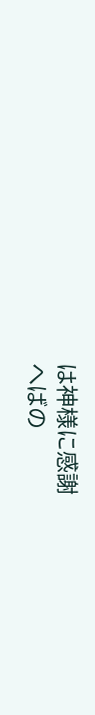は神様に感謝
へばの